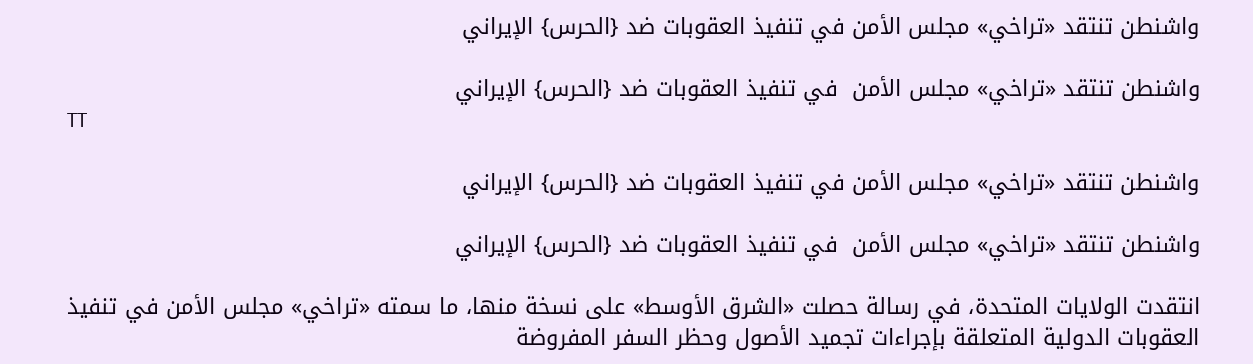واشنطن تنتقد «تراخي» مجلس الأمن في تنفيذ العقوبات ضد {الحرس} الإيراني

واشنطن تنتقد «تراخي» مجلس الأمن  في تنفيذ العقوبات ضد {الحرس} الإيراني
TT

واشنطن تنتقد «تراخي» مجلس الأمن في تنفيذ العقوبات ضد {الحرس} الإيراني

واشنطن تنتقد «تراخي» مجلس الأمن  في تنفيذ العقوبات ضد {الحرس} الإيراني

انتقدت الولايات المتحدة، في رسالة حصلت «الشرق الأوسط» على نسخة منها، ما سمته «تراخي» مجلس الأمن في تنفيذ العقوبات الدولية المتعلقة بإجراءات تجميد الأصول وحظر السفر المفروضة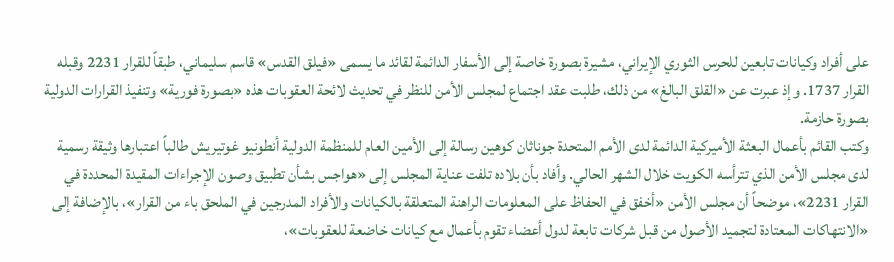على أفراد وكيانات تابعين للحرس الثوري الإيراني، مشيرة بصورة خاصة إلى الأسفار الدائمة لقائد ما يسمى «فيلق القدس» قاسم سليماني، طبقاً للقرار 2231 وقبله القرار 1737. وإذ عبرت عن «القلق البالغ» من ذلك، طلبت عقد اجتماع لمجلس الأمن للنظر في تحديث لائحة العقوبات هذه «بصورة فورية» وتنفيذ القرارات الدولية بصورة حازمة.
وكتب القائم بأعمال البعثة الأميركية الدائمة لدى الأمم المتحدة جوناثان كوهين رسالة إلى الأمين العام للمنظمة الدولية أنطونيو غوتيريش طالباً اعتبارها وثيقة رسمية لدى مجلس الأمن الذي تترأسه الكويت خلال الشهر الحالي. وأفاد بأن بلاده تلفت عناية المجلس إلى «هواجس بشأن تطبيق وصون الإجراءات المقيدة المحددة في القرار 2231»، موضحاً أن مجلس الأمن «أخفق في الحفاظ على المعلومات الراهنة المتعلقة بالكيانات والأفراد المدرجين في الملحق باء من القرار»، بالإضافة إلى «الانتهاكات المعتادة لتجميد الأصول من قبل شركات تابعة لدول أعضاء تقوم بأعمال مع كيانات خاضعة للعقوبات»،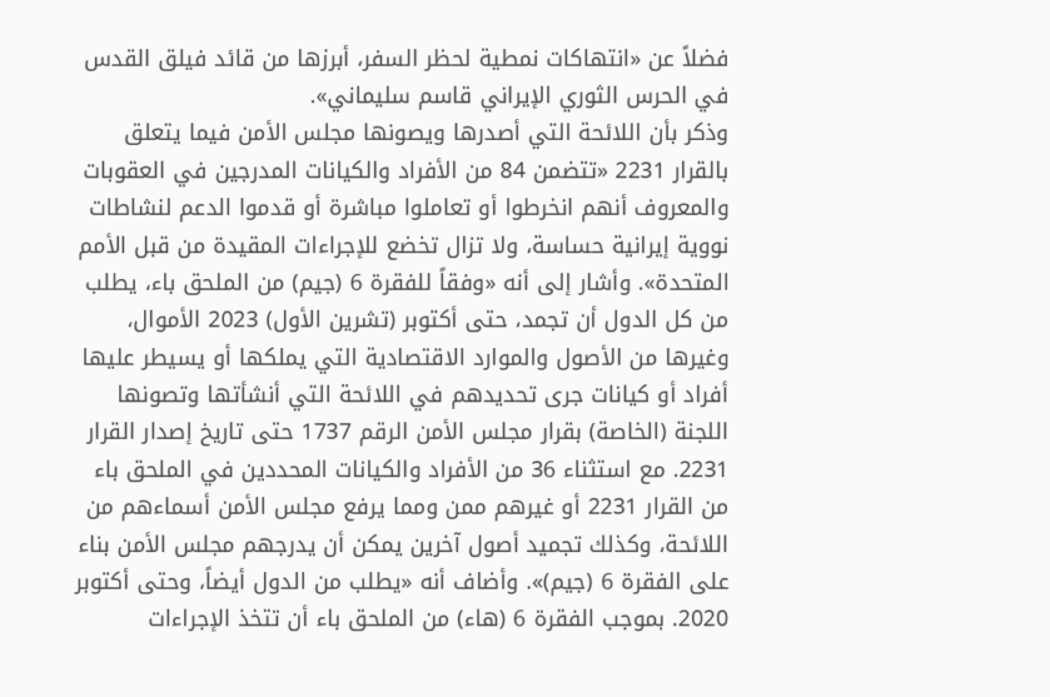فضلاً عن «انتهاكات نمطية لحظر السفر، أبرزها من قائد فيلق القدس في الحرس الثوري الإيراني قاسم سليماني».
وذكر بأن اللائحة التي أصدرها ويصونها مجلس الأمن فيما يتعلق بالقرار 2231 «تتضمن 84 من الأفراد والكيانات المدرجين في العقوبات والمعروف أنهم انخرطوا أو تعاملوا مباشرة أو قدموا الدعم لنشاطات نووية إيرانية حساسة، ولا تزال تخضع للإجراءات المقيدة من قبل الأمم المتحدة». وأشار إلى أنه «وفقاً للفقرة 6 (جيم) من الملحق باء، يطلب من كل الدول أن تجمد، حتى أكتوبر (تشرين الأول) 2023 الأموال، وغيرها من الأصول والموارد الاقتصادية التي يملكها أو يسيطر عليها أفراد أو كيانات جرى تحديدهم في اللائحة التي أنشأتها وتصونها اللجنة (الخاصة) بقرار مجلس الأمن الرقم 1737 حتى تاريخ إصدار القرار 2231. مع استثناء 36 من الأفراد والكيانات المحددين في الملحق باء من القرار 2231 أو غيرهم ممن ومما يرفع مجلس الأمن أسماءهم من اللائحة، وكذلك تجميد أصول آخرين يمكن أن يدرجهم مجلس الأمن بناء على الفقرة 6 (جيم)». وأضاف أنه «يطلب من الدول أيضاً، وحتى أكتوبر 2020. بموجب الفقرة 6 (هاء) من الملحق باء أن تتخذ الإجراءات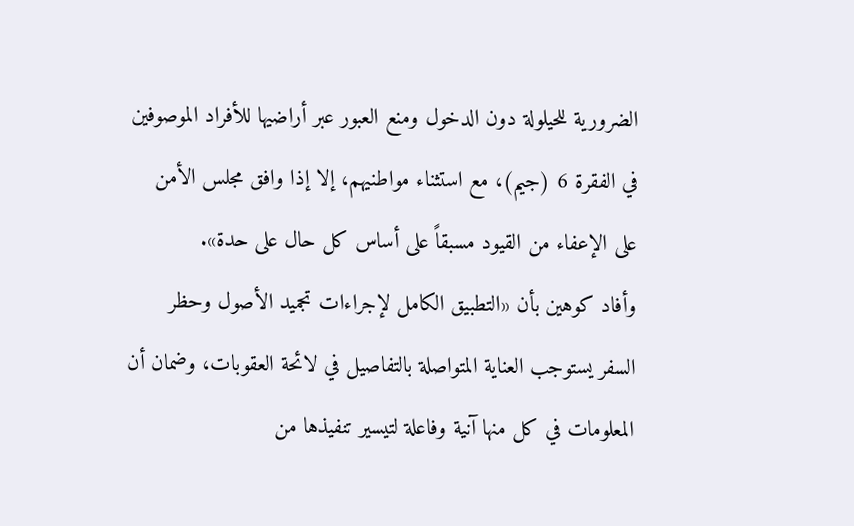الضرورية للحيلولة دون الدخول ومنع العبور عبر أراضيها للأفراد الموصوفين في الفقرة 6 (جيم)، مع استثناء مواطنيهم، إلا إذا وافق مجلس الأمن على الإعفاء من القيود مسبقاً على أساس كل حال على حدة».
وأفاد كوهين بأن «التطبيق الكامل لإجراءات تجميد الأصول وحظر السفر يستوجب العناية المتواصلة بالتفاصيل في لائحة العقوبات، وضمان أن المعلومات في كل منها آنية وفاعلة لتيسير تنفيذها من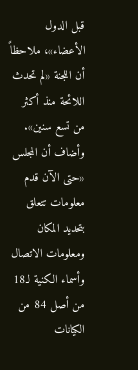قبل الدول الأعضاء»، ملاحظاً أن اللجنة «لم تحدث اللائحة منذ أكثر من تسع سنين». وأضاف أن المجلس «حتى الآن قدم معلومات تتعلق بتحديد المكان ومعلومات الاتصال وأسماء الكنية لـ18 من أصل 84 من الكيانات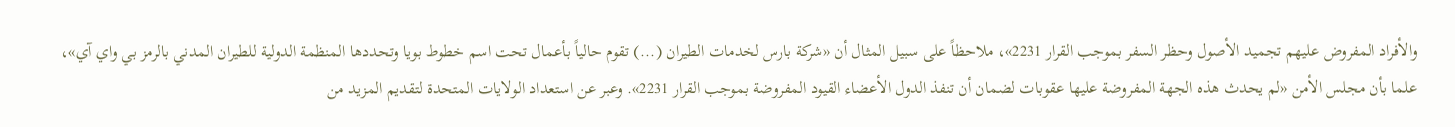والأفراد المفروض عليهم تجميد الأصول وحظر السفر بموجب القرار 2231»، ملاحظاً على سبيل المثال أن «شركة بارس لخدمات الطيران (...) تقوم حالياً بأعمال تحت اسم خطوط بويا وتحددها المنظمة الدولية للطيران المدني بالرمز بي واي آي»، علما بأن مجلس الأمن «لم يحدث هذه الجهة المفروضة عليها عقوبات لضمان أن تنفذ الدول الأعضاء القيود المفروضة بموجب القرار 2231». وعبر عن استعداد الولايات المتحدة لتقديم المزيد من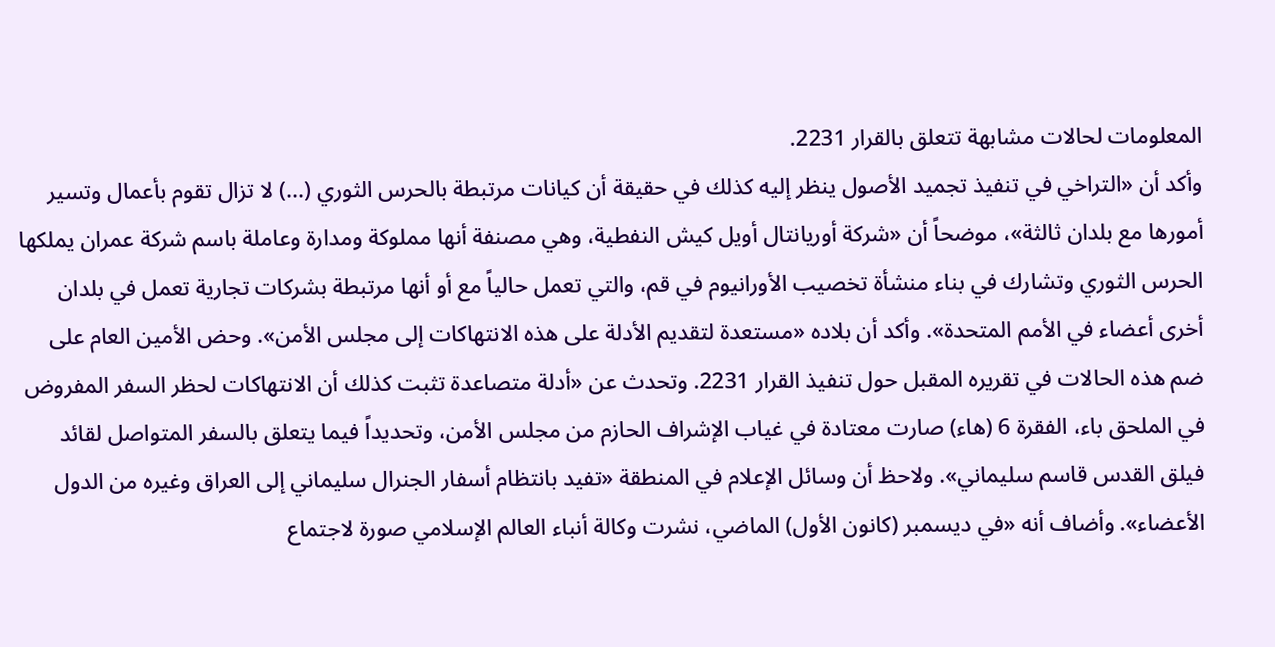المعلومات لحالات مشابهة تتعلق بالقرار 2231.
وأكد أن «التراخي في تنفيذ تجميد الأصول ينظر إليه كذلك في حقيقة أن كيانات مرتبطة بالحرس الثوري (...) لا تزال تقوم بأعمال وتسير أمورها مع بلدان ثالثة»، موضحاً أن «شركة أوريانتال أويل كيش النفطية، وهي مصنفة أنها مملوكة ومدارة وعاملة باسم شركة عمران يملكها الحرس الثوري وتشارك في بناء منشأة تخصيب الأورانيوم في قم، والتي تعمل حالياً مع أو أنها مرتبطة بشركات تجارية تعمل في بلدان أخرى أعضاء في الأمم المتحدة». وأكد أن بلاده «مستعدة لتقديم الأدلة على هذه الانتهاكات إلى مجلس الأمن». وحض الأمين العام على ضم هذه الحالات في تقريره المقبل حول تنفيذ القرار 2231. وتحدث عن «أدلة متصاعدة تثبت كذلك أن الانتهاكات لحظر السفر المفروض في الملحق باء، الفقرة 6 (هاء) صارت معتادة في غياب الإشراف الحازم من مجلس الأمن، وتحديداً فيما يتعلق بالسفر المتواصل لقائد فيلق القدس قاسم سليماني». ولاحظ أن وسائل الإعلام في المنطقة «تفيد بانتظام أسفار الجنرال سليماني إلى العراق وغيره من الدول الأعضاء». وأضاف أنه «في ديسمبر (كانون الأول) الماضي، نشرت وكالة أنباء العالم الإسلامي صورة لاجتماع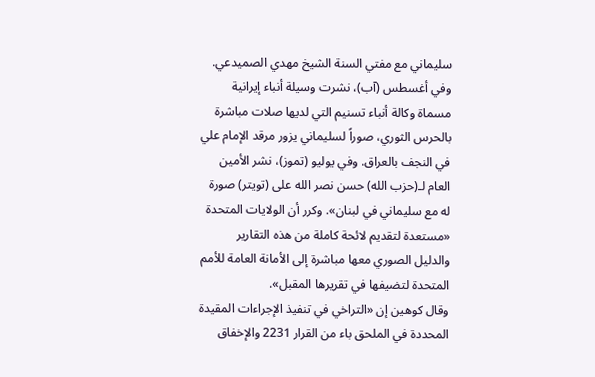سليماني مع مفتي السنة الشيخ مهدي الصميدعي. وفي أغسطس (آب)، نشرت وسيلة أنباء إيرانية مسماة وكالة أنباء تسنيم التي لديها صلات مباشرة بالحرس الثوري، صوراً لسليماني يزور مرقد الإمام علي في النجف بالعراق. وفي يوليو (تموز)، نشر الأمين العام لـ(حزب الله) حسن نصر الله على (تويتر) صورة له مع سليماني في لبنان». وكرر أن الولايات المتحدة «مستعدة لتقديم لائحة كاملة من هذه التقارير والدليل الصوري معها مباشرة إلى الأمانة العامة للأمم المتحدة لتضيفها في تقريرها المقبل».
وقال كوهين إن «التراخي في تنفيذ الإجراءات المقيدة المحددة في الملحق باء من القرار 2231 والإخفاق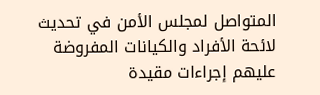المتواصل لمجلس الأمن في تحديث لائحة الأفراد والكيانات المفروضة عليهم إجراءات مقيدة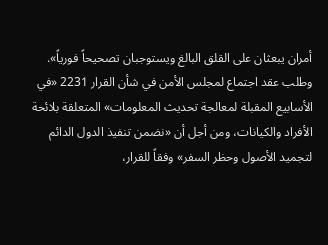أمران يبعثان على القلق البالغ ويستوجبان تصحيحاً فورياً». وطلب عقد اجتماع لمجلس الأمن في شأن القرار 2231 «في الأسابيع المقبلة لمعالجة تحديث المعلومات» المتعلقة بلائحة الأفراد والكيانات، ومن أجل أن «نضمن تنفيذ الدول الدائم لتجميد الأصول وحظر السفر» وفقاً للقرار،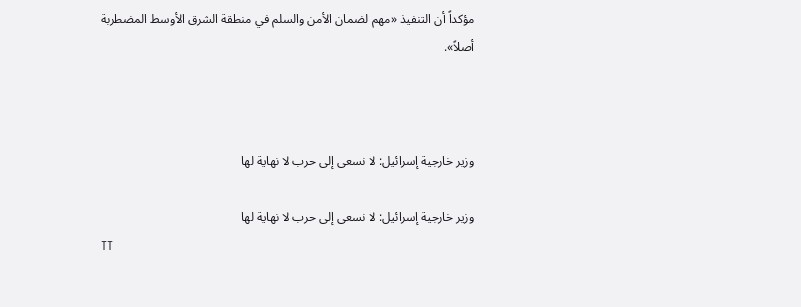مؤكداً أن التنفيذ «مهم لضمان الأمن والسلم في منطقة الشرق الأوسط المضطربة أصلاً».



وزير خارجية إسرائيل: لا نسعى إلى حرب لا نهاية لها

وزير خارجية إسرائيل: لا نسعى إلى حرب لا نهاية لها
TT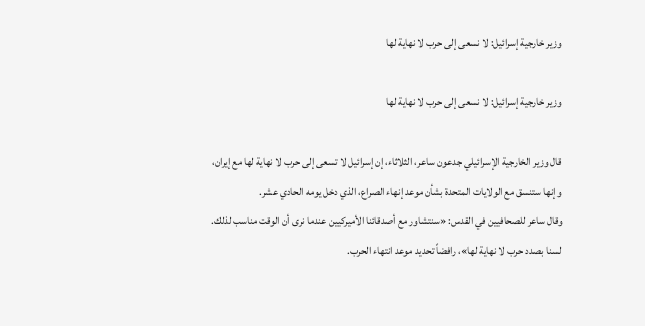وزير خارجية إسرائيل: لا نسعى إلى حرب لا نهاية لها

وزير خارجية إسرائيل: لا نسعى إلى حرب لا نهاية لها

قال وزير الخارجية الإسرائيلي جدعون ساعر، الثلاثاء، إن إسرائيل لا تسعى ‌إلى ‌حرب لا ‌نهاية لها مع إيران، وإنها ستنسق مع الولايات المتحدة بشأن موعد إنهاء الصراع، الذي ‌دخل يومه ‌الحادي عشر. وقال ‌ساعر ‌للصحافيين في القدس: «سنتشاور مع أصدقائنا الأميركيين عندما ‌نرى أن الوقت مناسب لذلك. لسنا بصدد حرب لا نهاية لها»، رافضاً تحديد موعد انتهاء الحرب.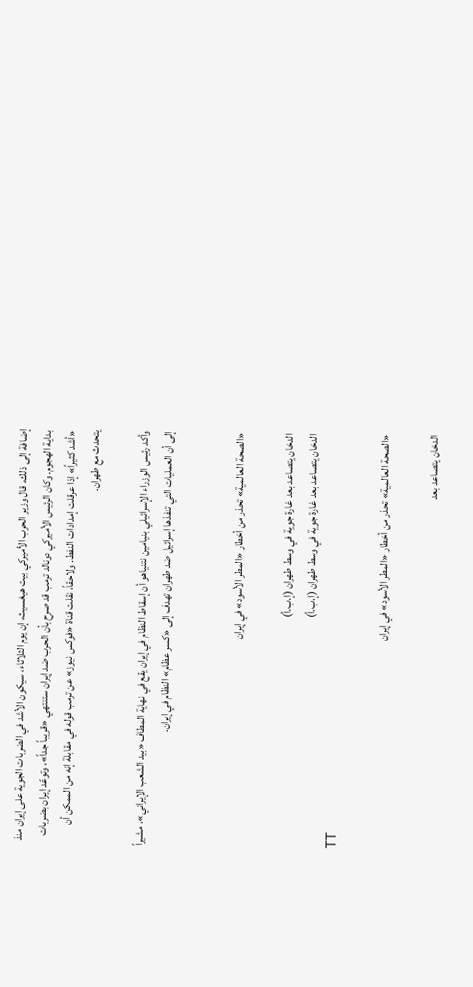إضافة إلى ذلك، قال وزير الحرب الأميركي بيت هيغسيث، إن يوم ‌الثلاثاء، سيكون ‌الأشد في الضربات الجوية على إيران منذ بداية الهجوم. وكان الرئيس الأميركي دونالد ترمب قد صرح بأن الحرب ضد إيران ستنتهي «قريباً جداً»، وتوعّد إيران بضربات «أشد كثيراً» إذا عرقلت إمدادات النفط. ولاحقاً، نقلت ‌قناة ‌«فوكس نيوز» عن ترمب قوله في ‌مقابلة إنه من الممكن أن يتحدث مع طهران.

وأكد رئيس الوزراء الإسرائيلي بنيامين نتنياهو أن إسقاط النظام في إيران يقع في نهاية المطاف «بيد الشعب الإيراني»، مشيراً إلى أن العمليات التي تنفذها إسرائيل ضد طهران تهدف إلى «كسر عظام» النظام في إيران.


«الصحة العالمية» تحذر من أخطار «المطر الأسود» في إيران

الدخان يتصاعد بعد غارة جوية في وسط طهران (إ.ب.أ)
الدخان يتصاعد بعد غارة جوية في وسط طهران (إ.ب.أ)
TT

«الصحة العالمية» تحذر من أخطار «المطر الأسود» في إيران

الدخان يتصاعد بعد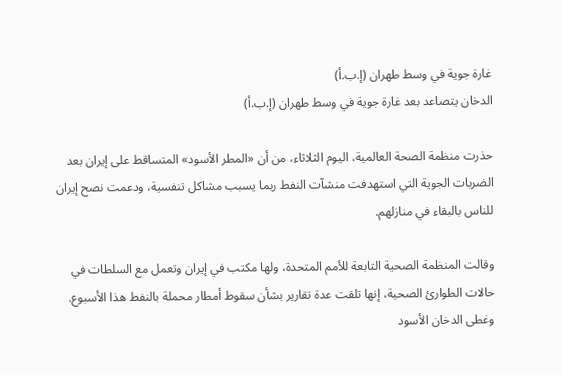غارة جوية في وسط طهران (إ.ب.أ)
الدخان يتصاعد بعد غارة جوية في وسط طهران (إ.ب.أ)

حذرت منظمة الصحة العالمية، اليوم الثلاثاء، من أن «المطر الأسود» المتساقط على إيران بعد الضربات الجوية التي استهدفت منشآت النفط ربما يسبب مشاكل تنفسية، ودعمت نصح إيران للناس بالبقاء في منازلهم.

وقالت المنظمة الصحية التابعة للأمم المتحدة، ولها مكتب في إيران وتعمل مع السلطات في حالات الطوارئ الصحية، ‌إنها تلقت ‌عدة تقارير بشأن سقوط أمطار ‌محملة بالنفط هذا الأسبوع. وغطى الدخان الأسود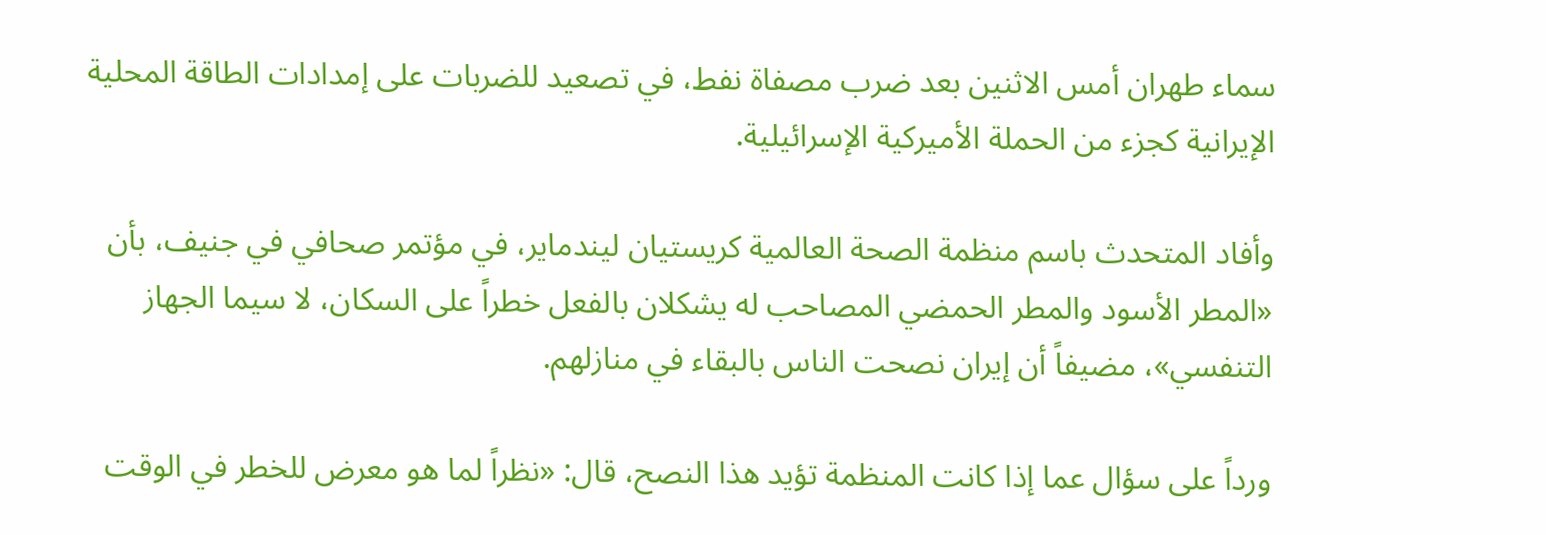سماء طهران أمس الاثنين بعد ضرب مصفاة نفط، في تصعيد للضربات على إمدادات الطاقة المحلية الإيرانية كجزء من الحملة الأميركية الإسرائيلية.

وأفاد المتحدث باسم منظمة الصحة العالمية كريستيان ليندماير، في مؤتمر صحافي في جنيف، ‌بأن «المطر الأسود ‌والمطر الحمضي المصاحب له يشكلان بالفعل خطراً على ‌السكان، لا سيما الجهاز التنفسي»، ‌مضيفاً أن إيران نصحت الناس بالبقاء في منازلهم.

ورداً على سؤال عما إذا كانت المنظمة تؤيد هذا النصح، قال: «نظراً لما هو معرض ‌للخطر في الوقت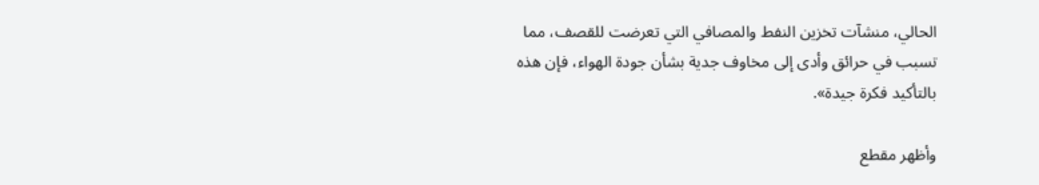الحالي، منشآت تخزين النفط والمصافي التي تعرضت للقصف، مما تسبب في حرائق وأدى إلى مخاوف جدية بشأن جودة الهواء، فإن هذه بالتأكيد فكرة جيدة».

وأظهر مقطع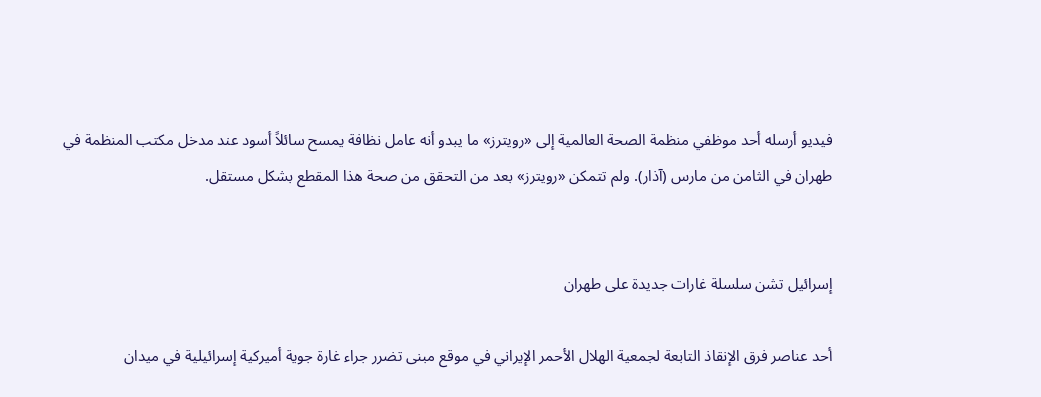فيديو أرسله أحد موظفي منظمة الصحة العالمية إلى «رويترز» ما يبدو أنه عامل نظافة يمسح سائلاً أسود عند مدخل مكتب المنظمة في طهران في الثامن من مارس (آذار). ولم تتمكن «رويترز» بعد من التحقق من صحة هذا المقطع بشكل مستقل.


إسرائيل تشن سلسلة غارات جديدة على طهران

أحد عناصر فرق الإنقاذ التابعة لجمعية الهلال الأحمر الإيراني في موقع مبنى تضرر جراء غارة جوية أميركية إسرائيلية في ميدان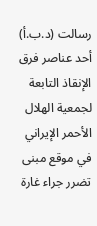رسالت (د.ب.أ)
أحد عناصر فرق الإنقاذ التابعة لجمعية الهلال الأحمر الإيراني في موقع مبنى تضرر جراء غارة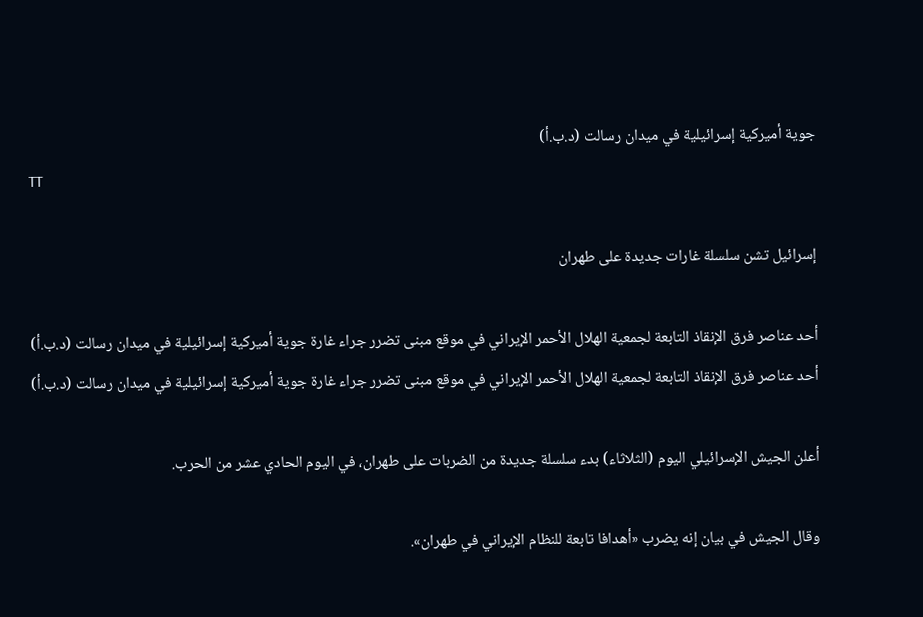جوية أميركية إسرائيلية في ميدان رسالت (د.ب.أ)
TT

إسرائيل تشن سلسلة غارات جديدة على طهران

أحد عناصر فرق الإنقاذ التابعة لجمعية الهلال الأحمر الإيراني في موقع مبنى تضرر جراء غارة جوية أميركية إسرائيلية في ميدان رسالت (د.ب.أ)
أحد عناصر فرق الإنقاذ التابعة لجمعية الهلال الأحمر الإيراني في موقع مبنى تضرر جراء غارة جوية أميركية إسرائيلية في ميدان رسالت (د.ب.أ)

أعلن الجيش الإسرائيلي اليوم (الثلاثاء) بدء سلسلة جديدة من الضربات على طهران، في اليوم الحادي عشر من الحرب.

وقال الجيش في بيان إنه يضرب «أهدافا تابعة للنظام الإيراني في طهران».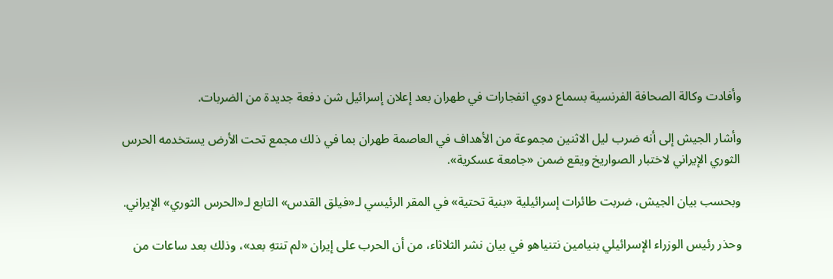وأفادت وكالة الصحافة الفرنسية بسماع دوي انفجارات في طهران بعد إعلان إسرائيل شن دفعة جديدة من الضربات.

وأشار الجيش إلى أنه ضرب ليل الاثنين مجموعة من الأهداف في العاصمة طهران بما في ذلك مجمع تحت الأرض يستخدمه الحرس الثوري الإيراني لاختبار الصواريخ ويقع ضمن «جامعة عسكرية».

وبحسب بيان الجيش، ضربت طائرات إسرائيلية «بنية تحتية» في المقر الرئيسي لـ«فيلق القدس» التابع لـ«الحرس الثوري» الإيراني.

وحذر رئيس الوزراء الإسرائيلي بنيامين نتنياهو في بيان نشر الثلاثاء، من أن الحرب على إيران «لم تنتهِ بعد»، وذلك بعد ساعات من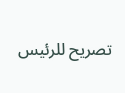تصريح للرئيس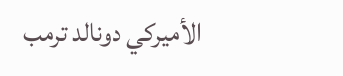الأميركي دونالد ترمب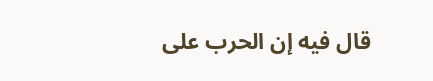قال فيه إن الحرب على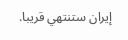إيران ستنتهي قريبا.